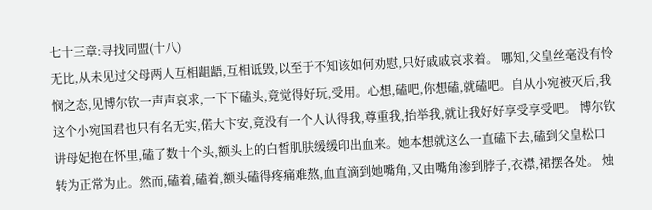七十三章:寻找同盟(十八)
无比,从未见过父母两人互相龃龉,互相诋毁,以至于不知该如何劝慰,只好戚戚哀求着。 哪知,父皇丝毫没有怜悯之态,见博尔钦一声声哀求,一下下磕头,竟觉得好玩,受用。心想,磕吧,你想磕,就磕吧。自从小宛被灭后,我这个小宛国君也只有名无实,偌大卞安,竟没有一个人认得我,尊重我,抬举我,就让我好好享受享受吧。 博尔钦讲母妃抱在怀里,磕了数十个头,额头上的白皙肌肤缓缓印出血来。她本想就这么一直磕下去,磕到父皇松口转为正常为止。然而,磕着,磕着,额头磕得疼痛难熬,血直滴到她嘴角,又由嘴角渗到脖子,衣襟,裙摆各处。 烛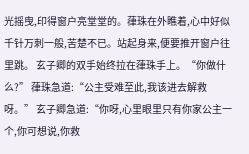光摇曳,印得窗户亮堂堂的。葎珠在外瞧着,心中好似千针万刺一般,苦楚不已。站起身来,便要推开窗户往里跳。 玄子卿的双手始终拉在葎珠手上。“你做什么?” 葎珠急道:“公主受难至此,我该进去解救呀。” 玄子卿急道:“你呀,心里眼里只有你家公主一个,你可想说,你救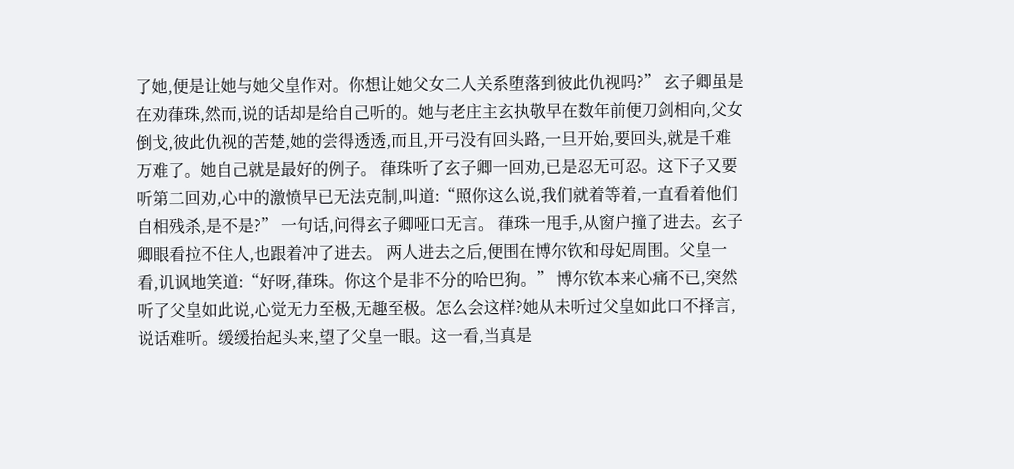了她,便是让她与她父皇作对。你想让她父女二人关系堕落到彼此仇视吗?” 玄子卿虽是在劝葎珠,然而,说的话却是给自己听的。她与老庄主玄执敬早在数年前便刀剑相向,父女倒戈,彼此仇视的苦楚,她的尝得透透,而且,开弓没有回头路,一旦开始,要回头,就是千难万难了。她自己就是最好的例子。 葎珠听了玄子卿一回劝,已是忍无可忍。这下子又要听第二回劝,心中的激愤早已无法克制,叫道:“照你这么说,我们就着等着,一直看着他们自相残杀,是不是?” 一句话,问得玄子卿哑口无言。 葎珠一甩手,从窗户撞了进去。玄子卿眼看拉不住人,也跟着冲了进去。 两人进去之后,便围在博尔钦和母妃周围。父皇一看,讥讽地笑道:“好呀,葎珠。你这个是非不分的哈巴狗。” 博尔钦本来心痛不已,突然听了父皇如此说,心觉无力至极,无趣至极。怎么会这样?她从未听过父皇如此口不择言,说话难听。缓缓抬起头来,望了父皇一眼。这一看,当真是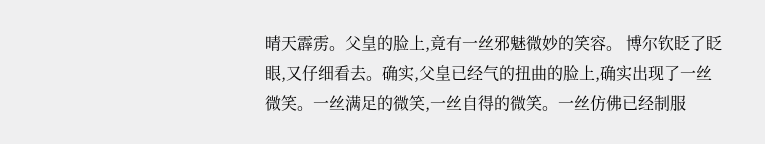晴天霹雳。父皇的脸上,竟有一丝邪魅微妙的笑容。 博尔钦眨了眨眼,又仔细看去。确实,父皇已经气的扭曲的脸上,确实出现了一丝微笑。一丝满足的微笑,一丝自得的微笑。一丝仿佛已经制服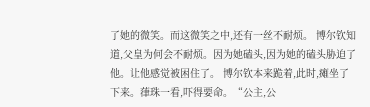了她的微笑。而这微笑之中,还有一丝不耐烦。 博尔钦知道,父皇为何会不耐烦。因为她磕头,因为她的磕头胁迫了他。让他感觉被困住了。 博尔钦本来跪着,此时,瘫坐了下来。葎珠一看,吓得要命。“公主,公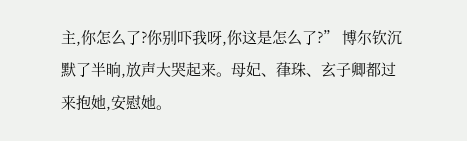主,你怎么了?你别吓我呀,你这是怎么了?” 博尔钦沉默了半晌,放声大哭起来。母妃、葎珠、玄子卿都过来抱她,安慰她。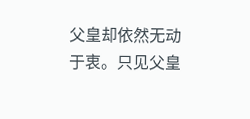父皇却依然无动于衷。只见父皇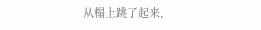从榻上跳了起来,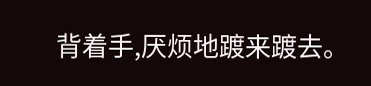背着手,厌烦地踱来踱去。